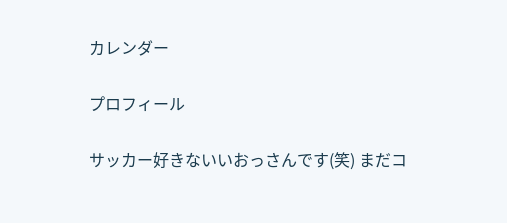カレンダー

プロフィール

サッカー好きないいおっさんです(笑) まだコ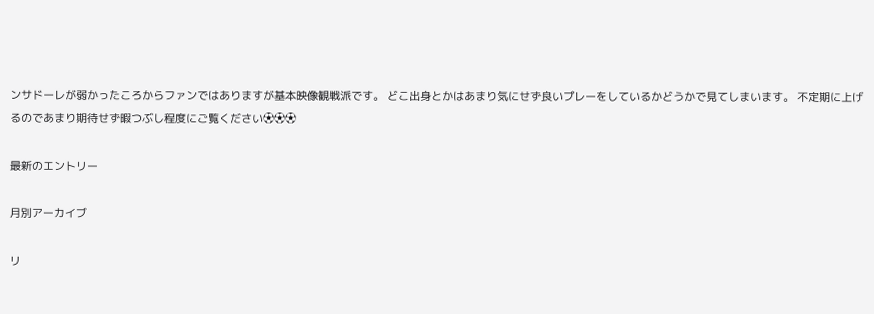ンサドーレが弱かったころからファンではありますが基本映像観戦派です。 どこ出身とかはあまり気にせず良いプレーをしているかどうかで見てしまいます。 不定期に上げるのであまり期待せず暇つぶし程度にご覧ください⚽⚽⚽

最新のエントリー

月別アーカイブ

リ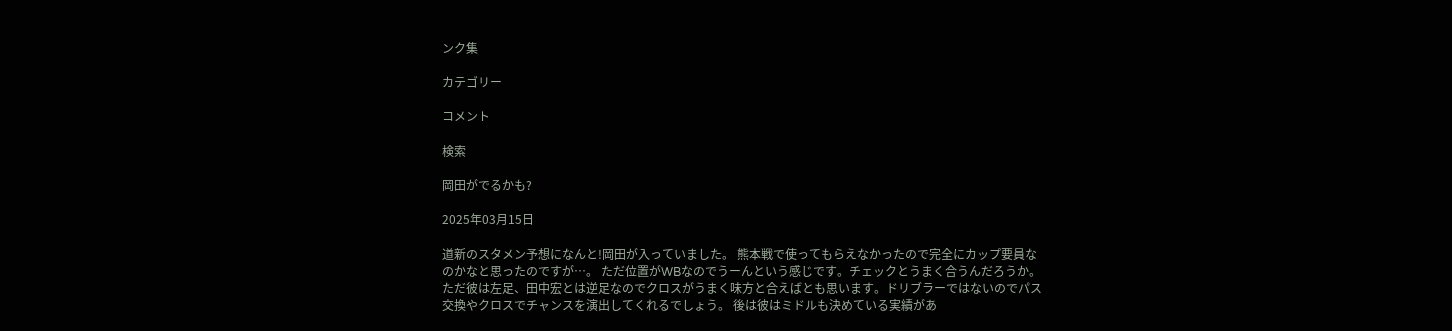ンク集

カテゴリー

コメント

検索

岡田がでるかも?

2025年03月15日

道新のスタメン予想になんと!岡田が入っていました。 熊本戦で使ってもらえなかったので完全にカップ要員なのかなと思ったのですが…。 ただ位置がWBなのでうーんという感じです。チェックとうまく合うんだろうか。ただ彼は左足、田中宏とは逆足なのでクロスがうまく味方と合えばとも思います。ドリブラーではないのでパス交換やクロスでチャンスを演出してくれるでしょう。 後は彼はミドルも決めている実績があ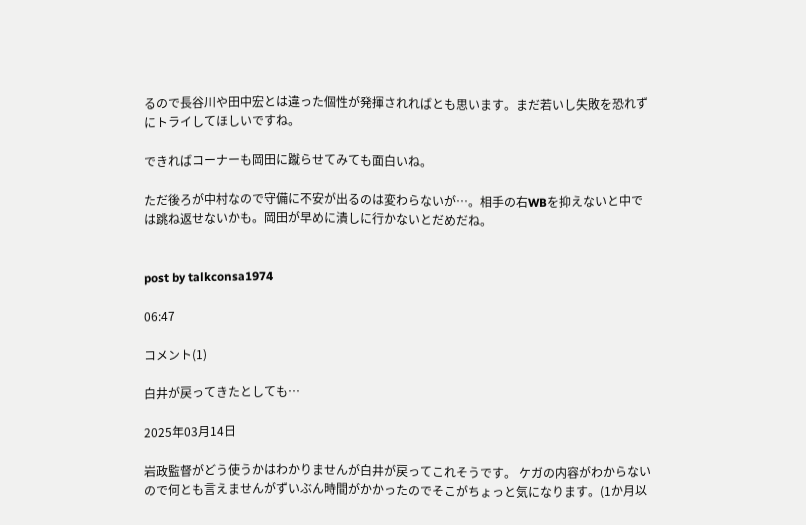るので長谷川や田中宏とは違った個性が発揮されればとも思います。まだ若いし失敗を恐れずにトライしてほしいですね。

できればコーナーも岡田に蹴らせてみても面白いね。

ただ後ろが中村なので守備に不安が出るのは変わらないが…。相手の右WBを抑えないと中では跳ね返せないかも。岡田が早めに潰しに行かないとだめだね。


post by talkconsa1974

06:47

コメント(1)

白井が戻ってきたとしても…

2025年03月14日

岩政監督がどう使うかはわかりませんが白井が戻ってこれそうです。 ケガの内容がわからないので何とも言えませんがずいぶん時間がかかったのでそこがちょっと気になります。(1か月以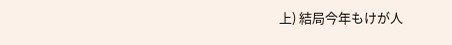上) 結局今年もけが人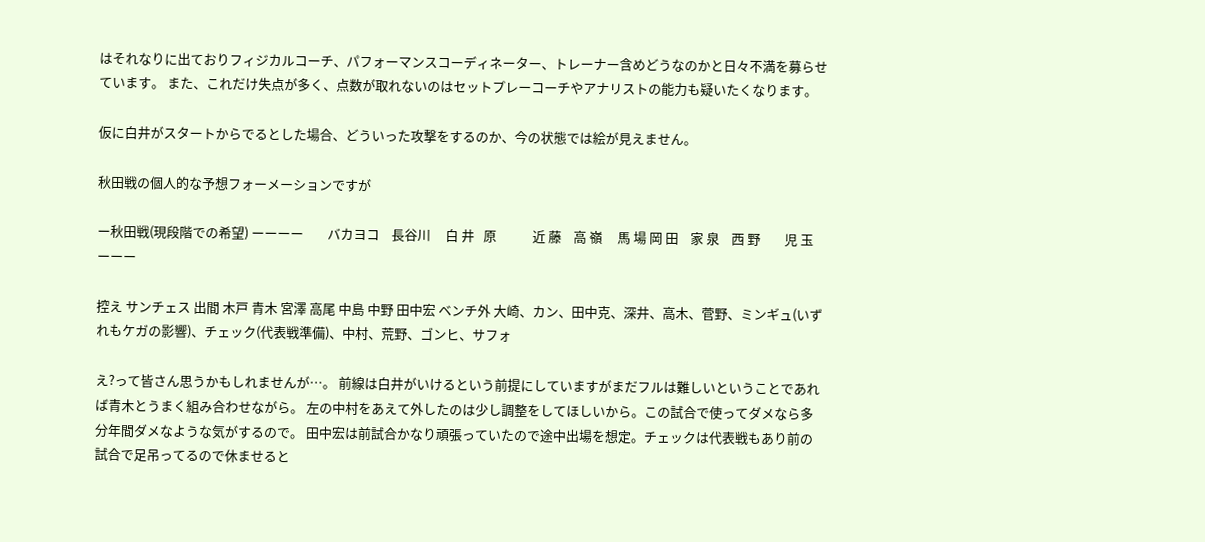はそれなりに出ておりフィジカルコーチ、パフォーマンスコーディネーター、トレーナー含めどうなのかと日々不満を募らせています。 また、これだけ失点が多く、点数が取れないのはセットプレーコーチやアナリストの能力も疑いたくなります。

仮に白井がスタートからでるとした場合、どういった攻撃をするのか、今の状態では絵が見えません。

秋田戦の個人的な予想フォーメーションですが

ー秋田戦(現段階での希望) ーーーー        バカヨコ    長谷川     白 井   原            近 藤    高 嶺     馬 場 岡 田    家 泉    西 野        児 玉 ーーー

控え サンチェス 出間 木戸 青木 宮澤 高尾 中島 中野 田中宏 ベンチ外 大崎、カン、田中克、深井、高木、菅野、ミンギュ(いずれもケガの影響)、チェック(代表戦準備)、中村、荒野、ゴンヒ、サフォ

え?って皆さん思うかもしれませんが…。 前線は白井がいけるという前提にしていますがまだフルは難しいということであれば青木とうまく組み合わせながら。 左の中村をあえて外したのは少し調整をしてほしいから。この試合で使ってダメなら多分年間ダメなような気がするので。 田中宏は前試合かなり頑張っていたので途中出場を想定。チェックは代表戦もあり前の試合で足吊ってるので休ませると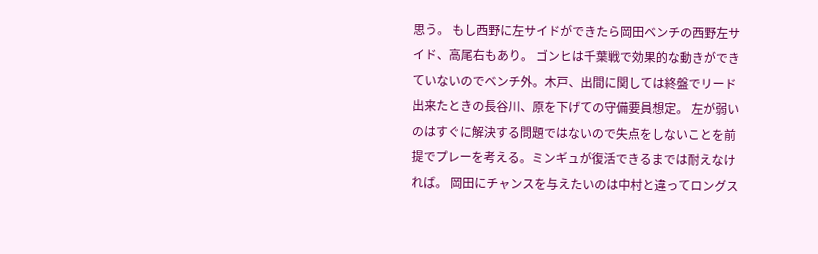思う。 もし西野に左サイドができたら岡田ベンチの西野左サイド、高尾右もあり。 ゴンヒは千葉戦で効果的な動きができていないのでベンチ外。木戸、出間に関しては終盤でリード出来たときの長谷川、原を下げての守備要員想定。 左が弱いのはすぐに解決する問題ではないので失点をしないことを前提でプレーを考える。ミンギュが復活できるまでは耐えなければ。 岡田にチャンスを与えたいのは中村と違ってロングス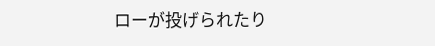ローが投げられたり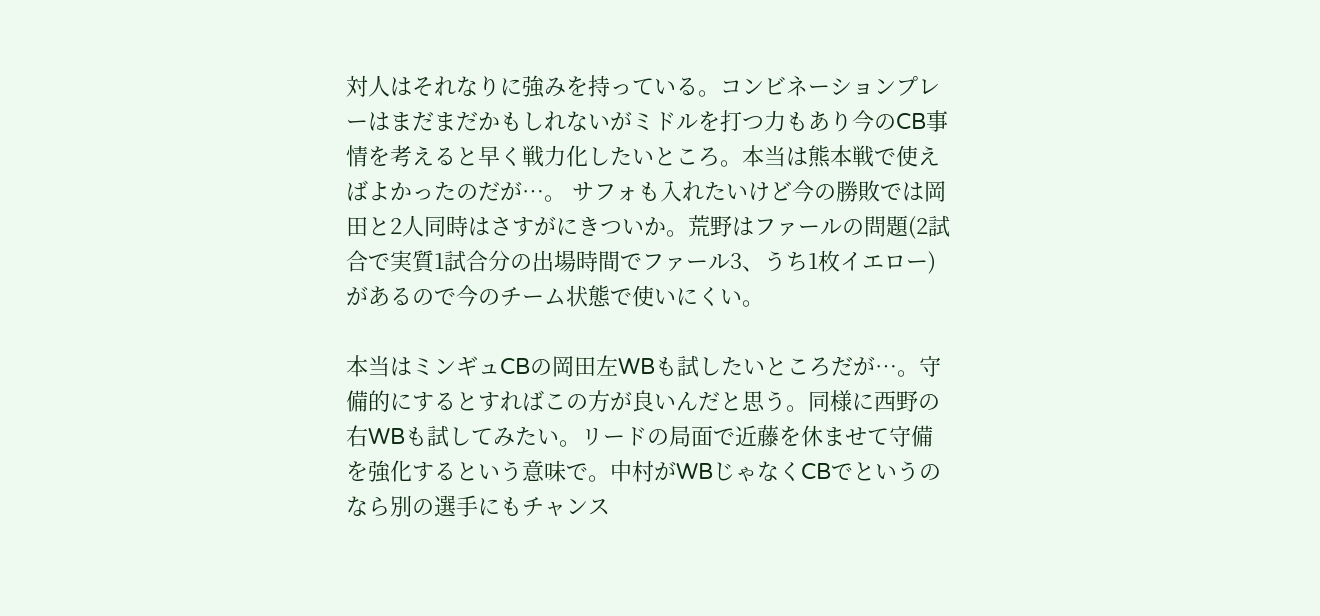対人はそれなりに強みを持っている。コンビネーションプレーはまだまだかもしれないがミドルを打つ力もあり今のCB事情を考えると早く戦力化したいところ。本当は熊本戦で使えばよかったのだが…。 サフォも入れたいけど今の勝敗では岡田と2人同時はさすがにきついか。荒野はファールの問題(2試合で実質1試合分の出場時間でファール3、うち1枚イエロー)があるので今のチーム状態で使いにくい。

本当はミンギュCBの岡田左WBも試したいところだが…。守備的にするとすればこの方が良いんだと思う。同様に西野の右WBも試してみたい。リードの局面で近藤を休ませて守備を強化するという意味で。中村がWBじゃなくCBでというのなら別の選手にもチャンス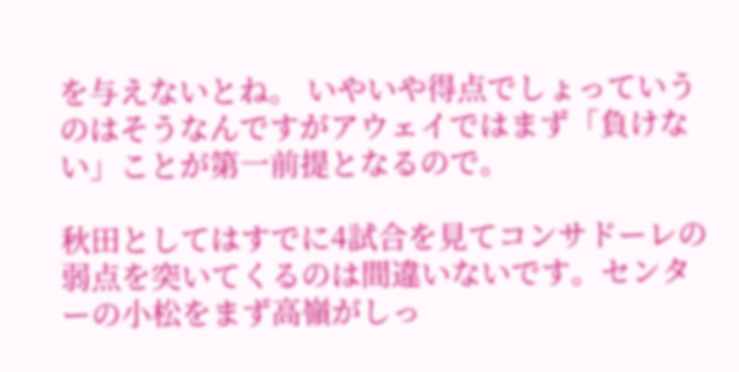を与えないとね。 いやいや得点でしょっていうのはそうなんですがアウェイではまず「負けない」ことが第一前提となるので。

秋田としてはすでに4試合を見てコンサドーレの弱点を突いてくるのは間違いないです。センターの小松をまず高嶺がしっ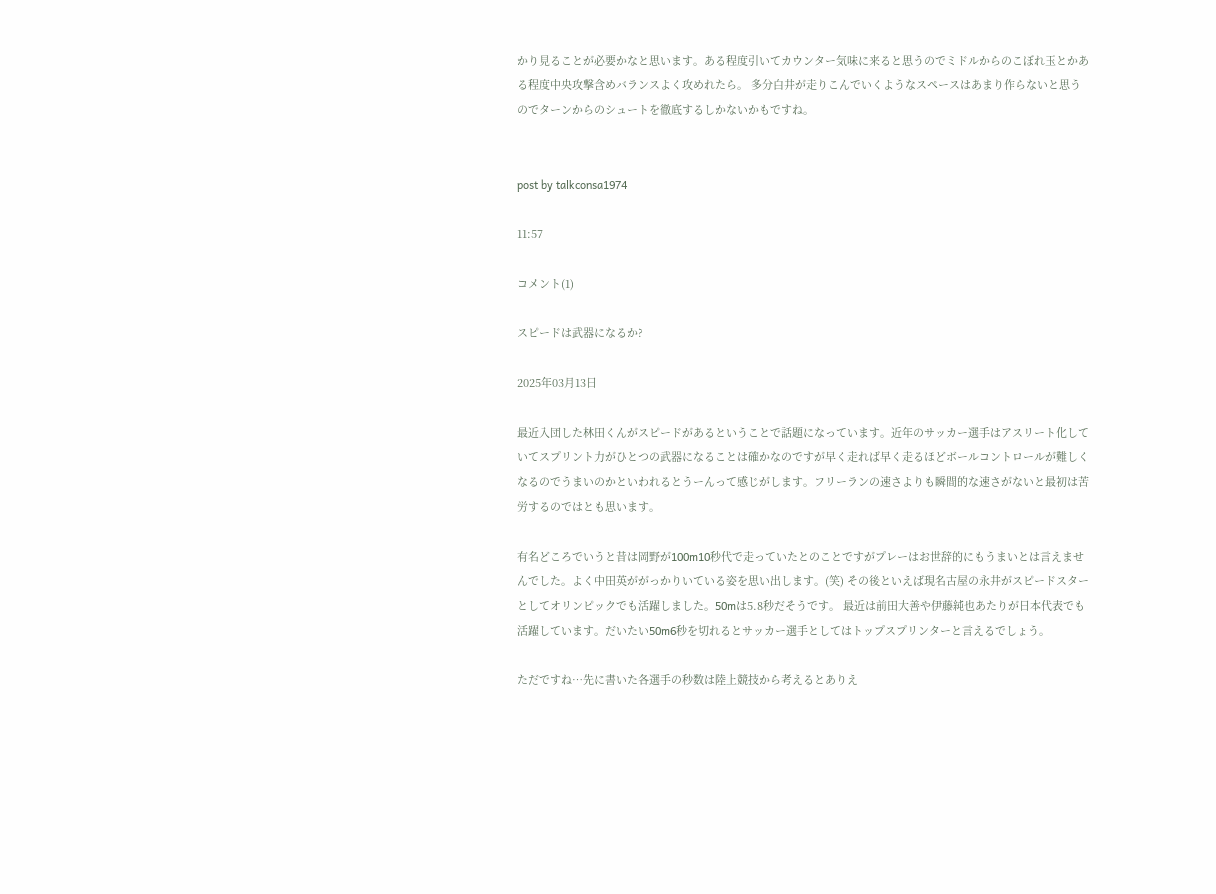かり見ることが必要かなと思います。ある程度引いてカウンター気味に来ると思うのでミドルからのこぼれ玉とかある程度中央攻撃含めバランスよく攻めれたら。 多分白井が走りこんでいくようなスペースはあまり作らないと思うのでターンからのシュートを徹底するしかないかもですね。


post by talkconsa1974

11:57

コメント(1)

スピードは武器になるか?

2025年03月13日

最近入団した林田くんがスピードがあるということで話題になっています。近年のサッカー選手はアスリート化していてスプリント力がひとつの武器になることは確かなのですが早く走れば早く走るほどボールコントロールが難しくなるのでうまいのかといわれるとうーんって感じがします。フリーランの速さよりも瞬間的な速さがないと最初は苦労するのではとも思います。

有名どころでいうと昔は岡野が100m10秒代で走っていたとのことですがプレーはお世辞的にもうまいとは言えませんでした。よく中田英ががっかりいている姿を思い出します。(笑) その後といえば現名古屋の永井がスピードスターとしてオリンピックでも活躍しました。50mは5.8秒だそうです。 最近は前田大善や伊藤純也あたりが日本代表でも活躍しています。だいたい50m6秒を切れるとサッカー選手としてはトップスプリンターと言えるでしょう。

ただですね…先に書いた各選手の秒数は陸上競技から考えるとありえ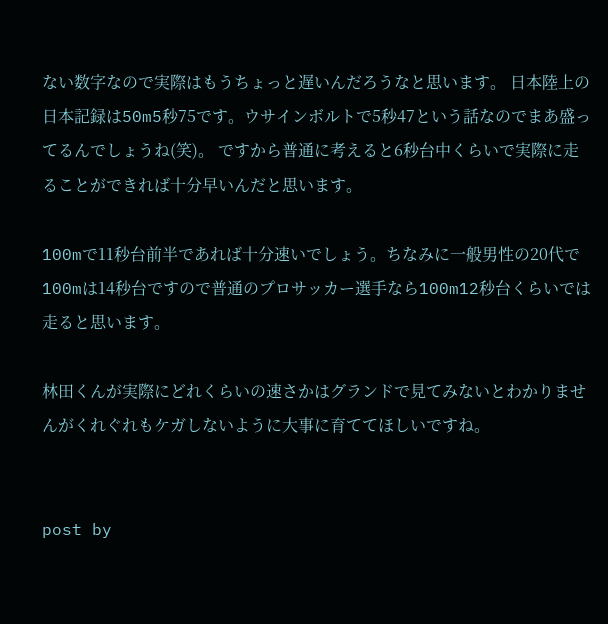ない数字なので実際はもうちょっと遅いんだろうなと思います。 日本陸上の日本記録は50m5秒75です。ウサインボルトで5秒47という話なのでまあ盛ってるんでしょうね(笑)。 ですから普通に考えると6秒台中くらいで実際に走ることができれば十分早いんだと思います。

100mで11秒台前半であれば十分速いでしょう。ちなみに一般男性の20代で100mは14秒台ですので普通のプロサッカー選手なら100m12秒台くらいでは走ると思います。

林田くんが実際にどれくらいの速さかはグランドで見てみないとわかりませんがくれぐれもケガしないように大事に育ててほしいですね。


post by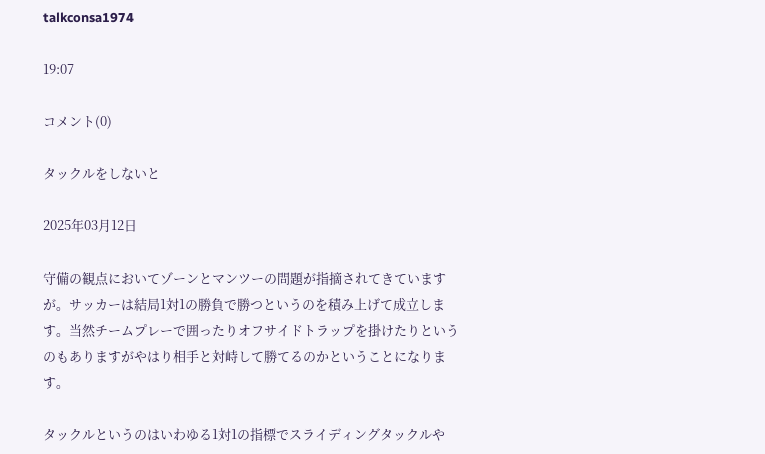talkconsa1974

19:07

コメント(0)

タックルをしないと

2025年03月12日

守備の観点においてゾーンとマンツーの問題が指摘されてきていますが。サッカーは結局1対1の勝負で勝つというのを積み上げて成立します。当然チームプレーで囲ったりオフサイドトラップを掛けたりというのもありますがやはり相手と対峙して勝てるのかということになります。

タックルというのはいわゆる1対1の指標でスライディングタックルや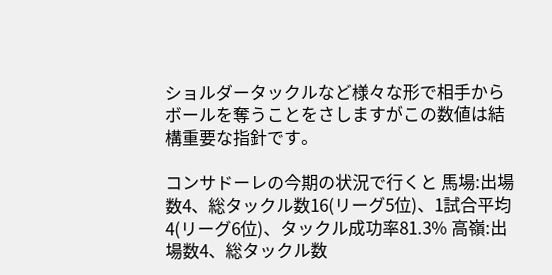ショルダータックルなど様々な形で相手からボールを奪うことをさしますがこの数値は結構重要な指針です。

コンサドーレの今期の状況で行くと 馬場:出場数4、総タックル数16(リーグ5位)、1試合平均4(リーグ6位)、タックル成功率81.3% 高嶺:出場数4、総タックル数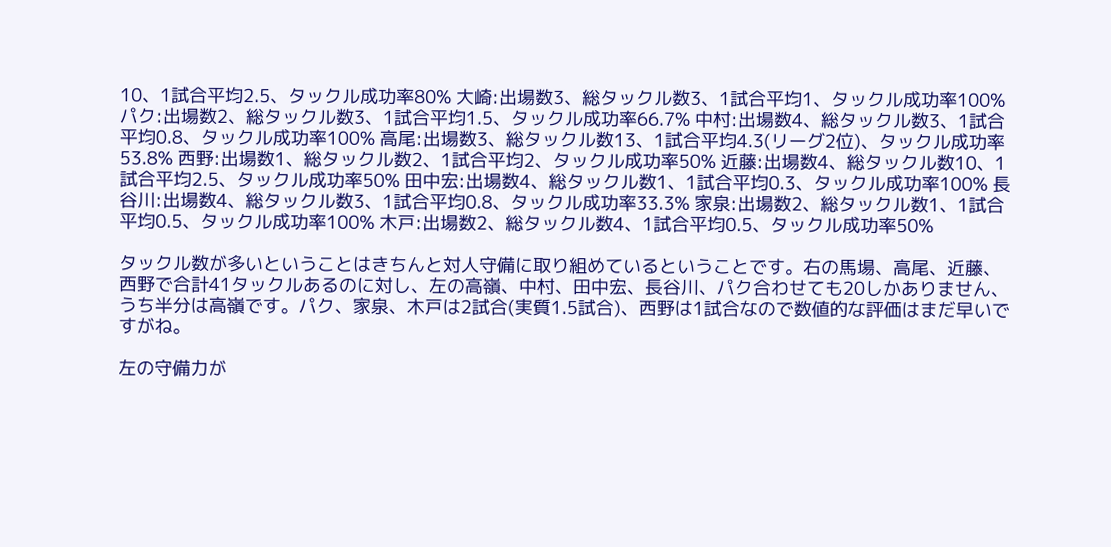10、1試合平均2.5、タックル成功率80% 大崎:出場数3、総タックル数3、1試合平均1、タックル成功率100% パク:出場数2、総タックル数3、1試合平均1.5、タックル成功率66.7% 中村:出場数4、総タックル数3、1試合平均0.8、タックル成功率100% 高尾:出場数3、総タックル数13、1試合平均4.3(リーグ2位)、タックル成功率53.8% 西野:出場数1、総タックル数2、1試合平均2、タックル成功率50% 近藤:出場数4、総タックル数10、1試合平均2.5、タックル成功率50% 田中宏:出場数4、総タックル数1、1試合平均0.3、タックル成功率100% 長谷川:出場数4、総タックル数3、1試合平均0.8、タックル成功率33.3% 家泉:出場数2、総タックル数1、1試合平均0.5、タックル成功率100% 木戸:出場数2、総タックル数4、1試合平均0.5、タックル成功率50%

タックル数が多いということはきちんと対人守備に取り組めているということです。右の馬場、高尾、近藤、西野で合計41タックルあるのに対し、左の高嶺、中村、田中宏、長谷川、パク合わせても20しかありません、うち半分は高嶺です。パク、家泉、木戸は2試合(実質1.5試合)、西野は1試合なので数値的な評価はまだ早いですがね。

左の守備力が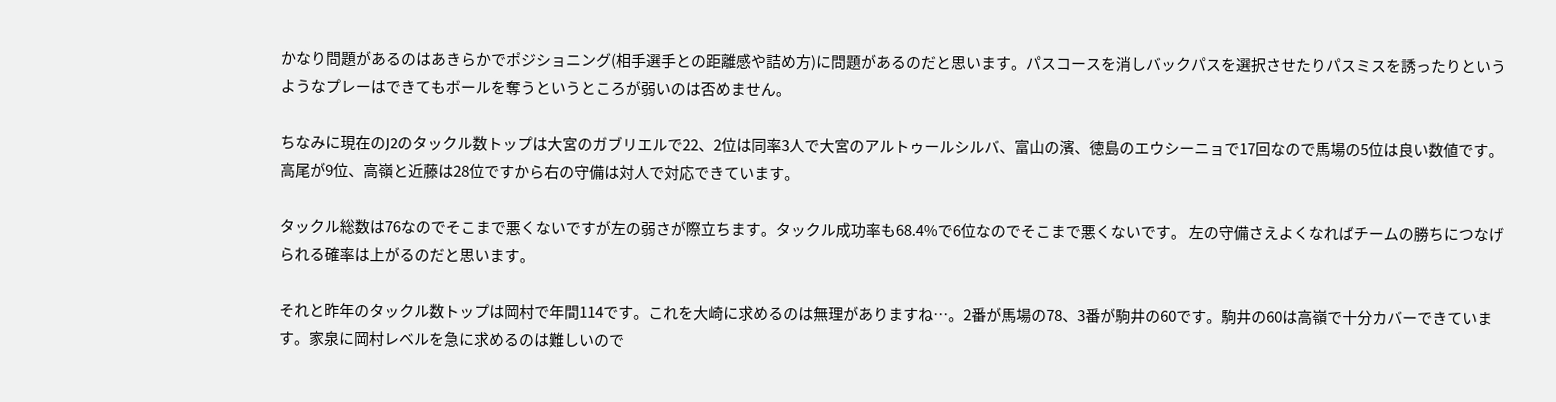かなり問題があるのはあきらかでポジショニング(相手選手との距離感や詰め方)に問題があるのだと思います。パスコースを消しバックパスを選択させたりパスミスを誘ったりというようなプレーはできてもボールを奪うというところが弱いのは否めません。

ちなみに現在のJ2のタックル数トップは大宮のガブリエルで22、2位は同率3人で大宮のアルトゥールシルバ、富山の濱、徳島のエウシーニョで17回なので馬場の5位は良い数値です。高尾が9位、高嶺と近藤は28位ですから右の守備は対人で対応できています。

タックル総数は76なのでそこまで悪くないですが左の弱さが際立ちます。タックル成功率も68.4%で6位なのでそこまで悪くないです。 左の守備さえよくなればチームの勝ちにつなげられる確率は上がるのだと思います。

それと昨年のタックル数トップは岡村で年間114です。これを大崎に求めるのは無理がありますね…。2番が馬場の78、3番が駒井の60です。駒井の60は高嶺で十分カバーできています。家泉に岡村レベルを急に求めるのは難しいので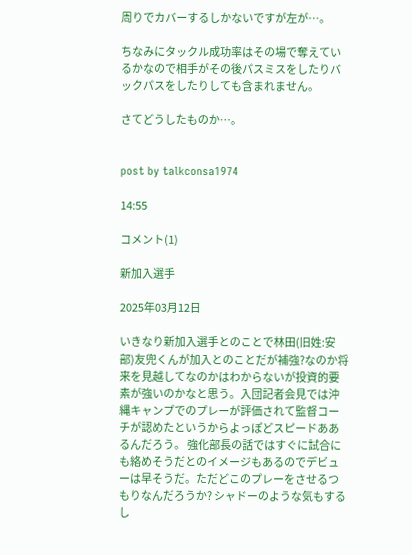周りでカバーするしかないですが左が…。

ちなみにタックル成功率はその場で奪えているかなので相手がその後パスミスをしたりバックパスをしたりしても含まれません。

さてどうしたものか…。


post by talkconsa1974

14:55

コメント(1)

新加入選手

2025年03月12日

いきなり新加入選手とのことで林田(旧姓:安部)友兜くんが加入とのことだが補強?なのか将来を見越してなのかはわからないが投資的要素が強いのかなと思う。入団記者会見では沖縄キャンプでのプレーが評価されて監督コーチが認めたというからよっぽどスピードああるんだろう。 強化部長の話ではすぐに試合にも絡めそうだとのイメージもあるのでデビューは早そうだ。ただどこのプレーをさせるつもりなんだろうか? シャドーのような気もするし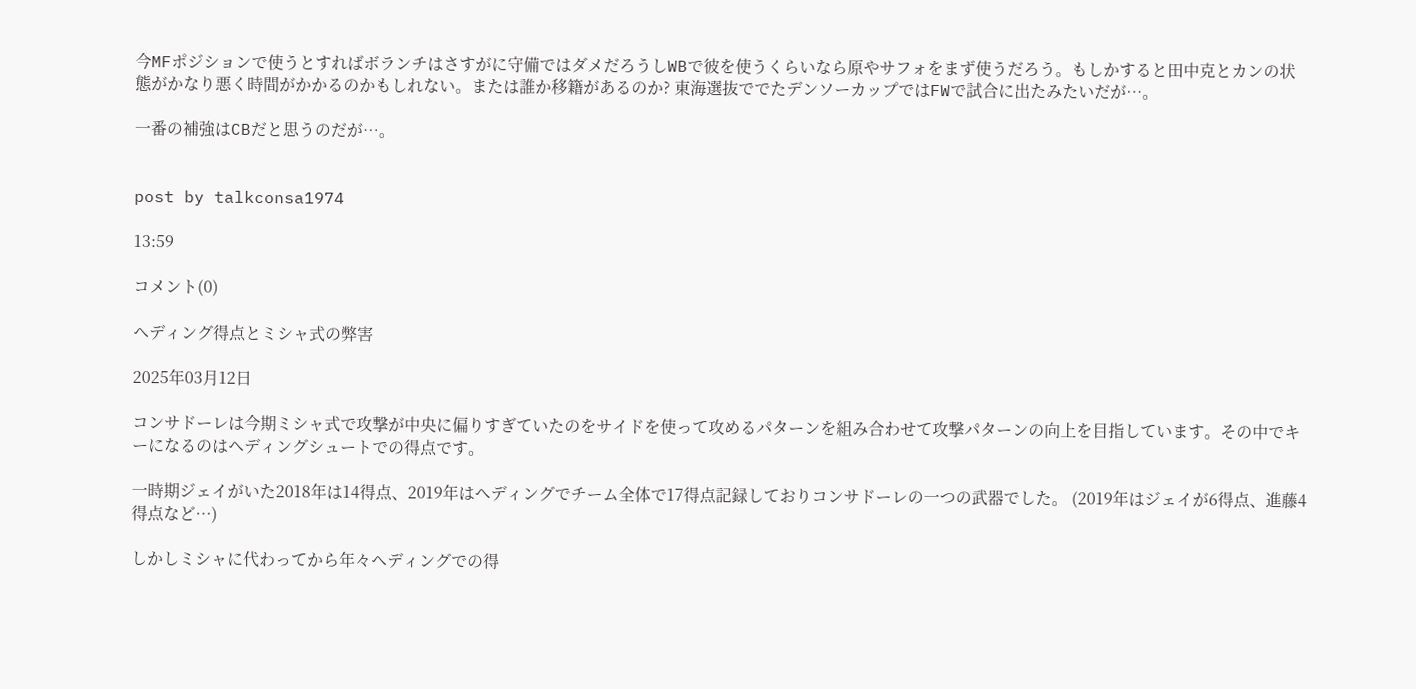今MFポジションで使うとすればボランチはさすがに守備ではダメだろうしWBで彼を使うくらいなら原やサフォをまず使うだろう。もしかすると田中克とカンの状態がかなり悪く時間がかかるのかもしれない。または誰か移籍があるのか? 東海選抜ででたデンソーカップではFWで試合に出たみたいだが…。

一番の補強はCBだと思うのだが…。


post by talkconsa1974

13:59

コメント(0)

ヘディング得点とミシャ式の弊害

2025年03月12日

コンサドーレは今期ミシャ式で攻撃が中央に偏りすぎていたのをサイドを使って攻めるパターンを組み合わせて攻撃パターンの向上を目指しています。その中でキーになるのはヘディングシュートでの得点です。

一時期ジェイがいた2018年は14得点、2019年はヘディングでチーム全体で17得点記録しておりコンサドーレの一つの武器でした。 (2019年はジェイが6得点、進藤4得点など…)

しかしミシャに代わってから年々ヘディングでの得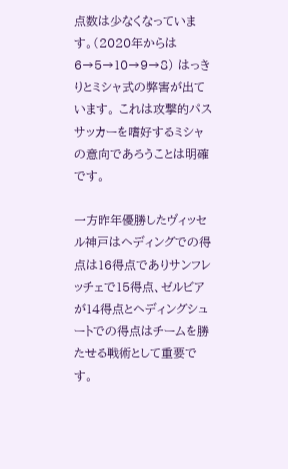点数は少なくなっています。(2020年からは6→5→10→9→8) はっきりとミシャ式の弊害が出ています。 これは攻撃的パスサッカーを嗜好するミシャの意向であろうことは明確です。

一方昨年優勝したヴィッセル神戸はヘディングでの得点は16得点でありサンフレッチェで15得点、ゼルビアが14得点とヘディングシュートでの得点はチームを勝たせる戦術として重要です。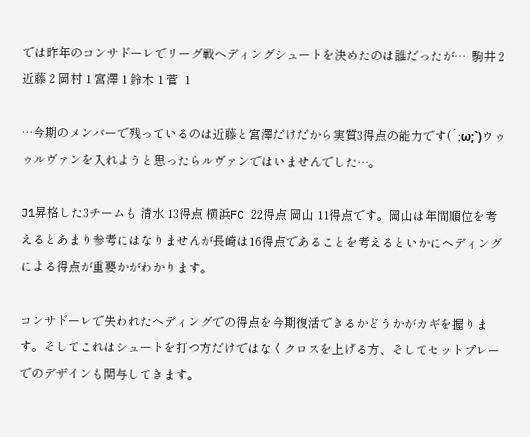では昨年のコンサドーレでリーグ戦ヘディングシュートを決めたのは誰だったが…  駒井 2 近藤 2 岡村 1 宮澤 1 鈴木 1 菅  1

…今期のメンバーで残っているのは近藤と宮澤だけだから実質3得点の能力です(´;ω;`)ウゥゥルヴァンを入れようと思ったらルヴァンではいませんでした…。

J1昇格した3チームも 清水 13得点 横浜FC 22得点 岡山 11得点です。岡山は年間順位を考えるとあまり参考にはなりませんが長崎は16得点であることを考えるといかにヘディングによる得点が重要かがわかります。

コンサドーレで失われたヘディングでの得点を今期復活できるかどうかがカギを握ります。そしてこれはシュートを打つ方だけではなくクロスを上げる方、そしてセットプレーでのデザインも関与してきます。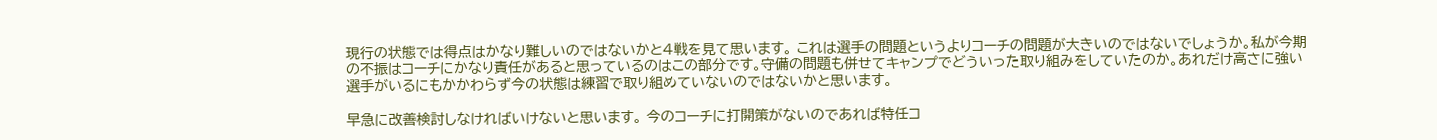現行の状態では得点はかなり難しいのではないかと4戦を見て思います。 これは選手の問題というよりコーチの問題が大きいのではないでしょうか。私が今期の不振はコーチにかなり責任があると思っているのはこの部分です。守備の問題も併せてキャンプでどういった取り組みをしていたのか。あれだけ高さに強い選手がいるにもかかわらず今の状態は練習で取り組めていないのではないかと思います。

早急に改善検討しなければいけないと思います。 今のコーチに打開策がないのであれば特任コ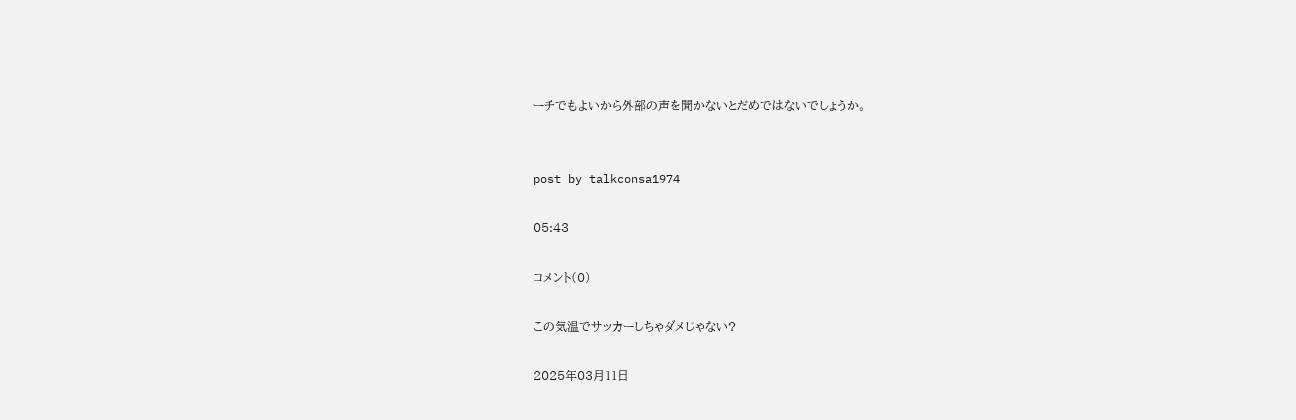ーチでもよいから外部の声を聞かないとだめではないでしょうか。


post by talkconsa1974

05:43

コメント(0)

この気温でサッカーしちゃダメじゃない?

2025年03月11日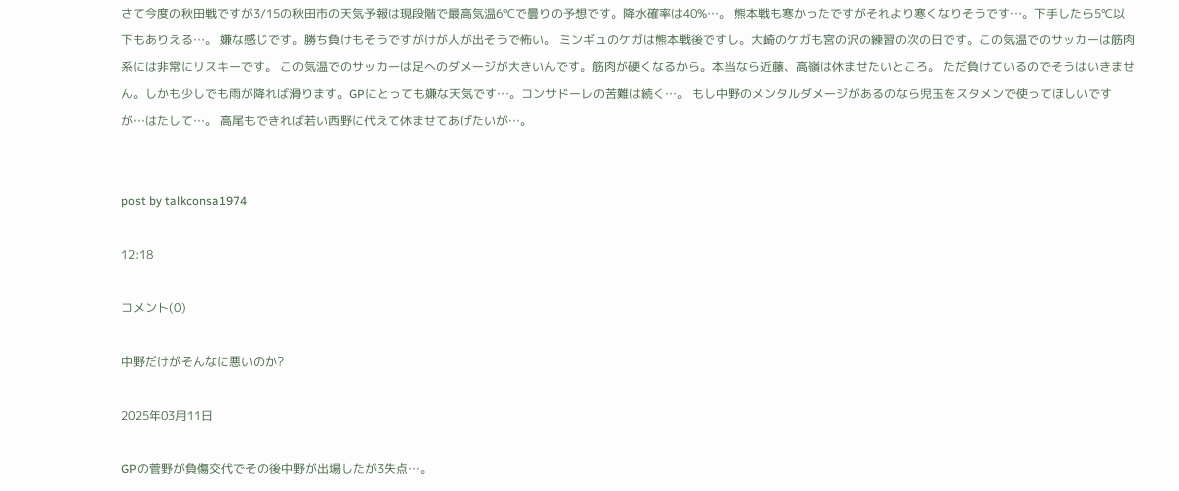さて今度の秋田戦ですが3/15の秋田市の天気予報は現段階で最高気温6℃で曇りの予想です。降水確率は40%…。 熊本戦も寒かったですがそれより寒くなりそうです…。下手したら5℃以下もありえる…。 嫌な感じです。勝ち負けもそうですがけが人が出そうで怖い。 ミンギュのケガは熊本戦後ですし。大崎のケガも宮の沢の練習の次の日です。この気温でのサッカーは筋肉系には非常にリスキーです。 この気温でのサッカーは足へのダメージが大きいんです。筋肉が硬くなるから。本当なら近藤、高嶺は休ませたいところ。 ただ負けているのでそうはいきません。しかも少しでも雨が降れば滑ります。GPにとっても嫌な天気です…。コンサドーレの苦難は続く…。 もし中野のメンタルダメージがあるのなら児玉をスタメンで使ってほしいですが…はたして…。 高尾もできれば若い西野に代えて休ませてあげたいが…。


post by talkconsa1974

12:18

コメント(0)

中野だけがそんなに悪いのか?

2025年03月11日

GPの菅野が負傷交代でその後中野が出場したが3失点…。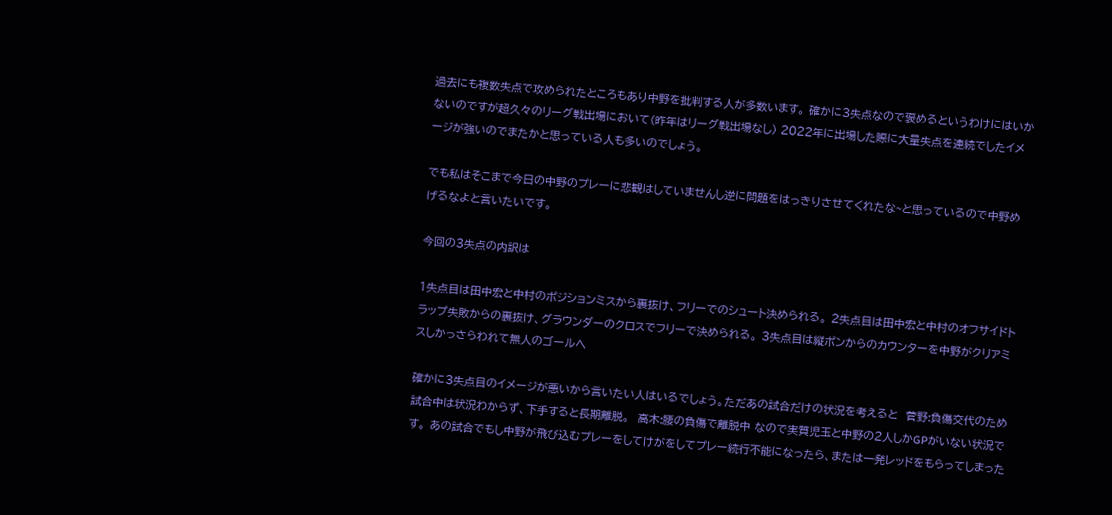過去にも複数失点で攻められたところもあり中野を批判する人が多数います。 確かに3失点なので褒めるというわけにはいかないのですが超久々のリーグ戦出場において(昨年はリーグ戦出場なし) 2022年に出場した際に大量失点を連続でしたイメージが強いのでまたかと思っている人も多いのでしょう。

でも私はそこまで今日の中野のプレーに悲観はしていませんし逆に問題をはっきりさせてくれたな~と思っているので中野めげるなよと言いたいです。

今回の3失点の内訳は

1失点目は田中宏と中村のポジションミスから裏抜け、フリーでのシュート決められる。 2失点目は田中宏と中村のオフサイドトラップ失敗からの裏抜け、グラウンダーのクロスでフリーで決められる。 3失点目は縦ポンからのカウンターを中野がクリアミスしかっさらわれて無人のゴールへ

確かに3失点目のイメージが悪いから言いたい人はいるでしょう。ただあの試合だけの状況を考えると  菅野:負傷交代のため試合中は状況わからず、下手すると長期離脱。  高木:腰の負傷で離脱中 なので実質児玉と中野の2人しかGPがいない状況です。 あの試合でもし中野が飛び込むプレーをしてけがをしてプレー続行不能になったら、または一発レッドをもらってしまった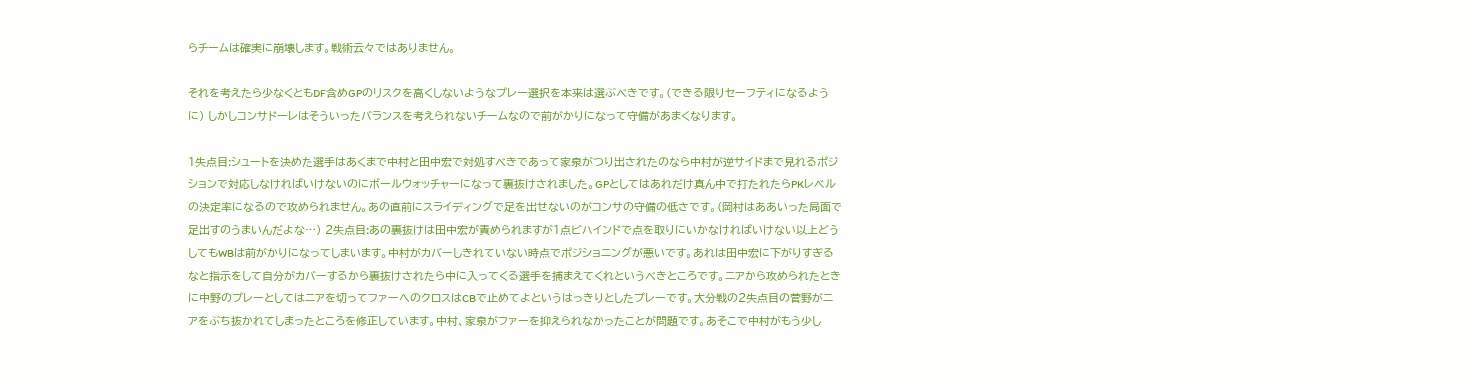らチームは確実に崩壊します。戦術云々ではありません。

それを考えたら少なくともDF含めGPのリスクを高くしないようなプレー選択を本来は選ぶべきです。(できる限りセーフティになるように) しかしコンサドーレはそういったバランスを考えられないチームなので前がかりになって守備があまくなります。

1失点目:シュートを決めた選手はあくまで中村と田中宏で対処すべきであって家泉がつり出されたのなら中村が逆サイドまで見れるポジションで対応しなければいけないのにボールウォッチャーになって裏抜けされました。GPとしてはあれだけ真ん中で打たれたらPKレベルの決定率になるので攻められません。あの直前にスライディングで足を出せないのがコンサの守備の低さです。(岡村はああいった局面で足出すのうまいんだよな…) 2失点目:あの裏抜けは田中宏が責められますが1点ビハインドで点を取りにいかなければいけない以上どうしてもWBは前がかりになってしまいます。中村がカバーしきれていない時点でポジショニングが悪いです。あれは田中宏に下がりすぎるなと指示をして自分がカバーするから裏抜けされたら中に入ってくる選手を捕まえてくれというべきところです。ニアから攻められたときに中野のプレーとしてはニアを切ってファーへのクロスはCBで止めてよというはっきりとしたプレーです。大分戦の2失点目の菅野がニアをぶち抜かれてしまったところを修正しています。中村、家泉がファーを抑えられなかったことが問題です。あそこで中村がもう少し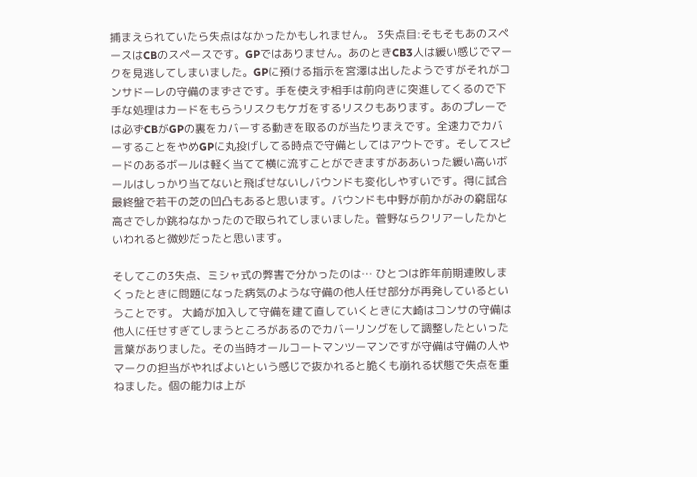捕まえられていたら失点はなかったかもしれません。 3失点目:そもそもあのスペースはCBのスペースです。GPではありません。あのときCB3人は緩い感じでマークを見逃してしまいました。GPに預ける指示を宮澤は出したようですがそれがコンサドーレの守備のまずさです。手を使えず相手は前向きに突進してくるので下手な処理はカードをもらうリスクもケガをするリスクもあります。あのプレーでは必ずCBがGPの裏をカバーする動きを取るのが当たりまえです。全速力でカバーすることをやめGPに丸投げしてる時点で守備としてはアウトです。そしてスピードのあるボールは軽く当てて横に流すことができますがああいった緩い高いボールはしっかり当てないと飛ばせないしバウンドも変化しやすいです。得に試合最終盤で若干の芝の凹凸もあると思います。バウンドも中野が前かがみの窮屈な高さでしか跳ねなかったので取られてしまいました。菅野ならクリアーしたかといわれると微妙だったと思います。

そしてこの3失点、ミシャ式の弊害で分かったのは… ひとつは昨年前期連敗しまくったときに問題になった病気のような守備の他人任せ部分が再発しているということです。 大崎が加入して守備を建て直していくときに大崎はコンサの守備は他人に任せすぎてしまうところがあるのでカバーリングをして調整したといった言葉がありました。その当時オールコートマンツーマンですが守備は守備の人やマークの担当がやればよいという感じで抜かれると脆くも崩れる状態で失点を重ねました。個の能力は上が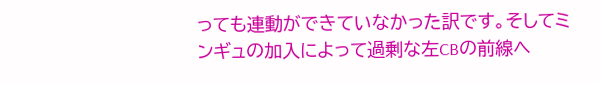っても連動ができていなかった訳です。そしてミンギュの加入によって過剰な左CBの前線へ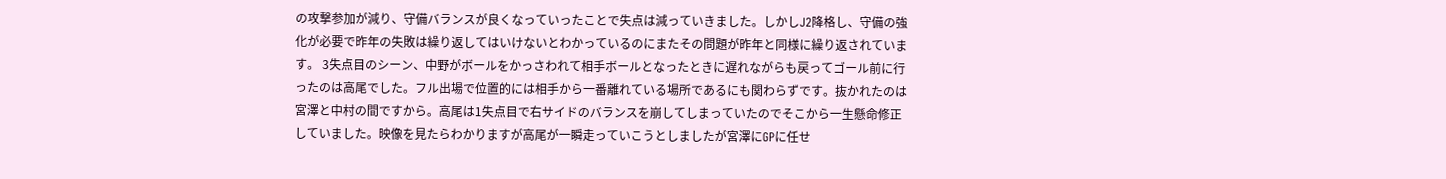の攻撃参加が減り、守備バランスが良くなっていったことで失点は減っていきました。しかしJ2降格し、守備の強化が必要で昨年の失敗は繰り返してはいけないとわかっているのにまたその問題が昨年と同様に繰り返されています。 3失点目のシーン、中野がボールをかっさわれて相手ボールとなったときに遅れながらも戻ってゴール前に行ったのは高尾でした。フル出場で位置的には相手から一番離れている場所であるにも関わらずです。抜かれたのは宮澤と中村の間ですから。高尾は1失点目で右サイドのバランスを崩してしまっていたのでそこから一生懸命修正していました。映像を見たらわかりますが高尾が一瞬走っていこうとしましたが宮澤にGPに任せ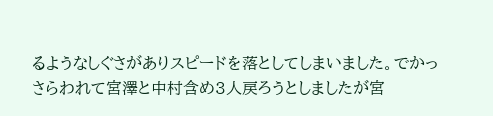るようなしぐさがありスピードを落としてしまいました。でかっさらわれて宮澤と中村含め3人戻ろうとしましたが宮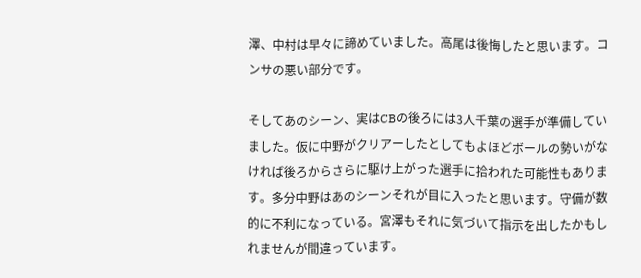澤、中村は早々に諦めていました。高尾は後悔したと思います。コンサの悪い部分です。

そしてあのシーン、実はCBの後ろには3人千葉の選手が準備していました。仮に中野がクリアーしたとしてもよほどボールの勢いがなければ後ろからさらに駆け上がった選手に拾われた可能性もあります。多分中野はあのシーンそれが目に入ったと思います。守備が数的に不利になっている。宮澤もそれに気づいて指示を出したかもしれませんが間違っています。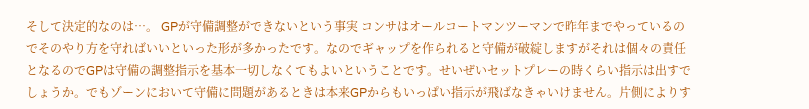そして決定的なのは…。 GPが守備調整ができないという事実 コンサはオールコートマンツーマンで昨年までやっているのでそのやり方を守ればいいといった形が多かったです。なのでギャップを作られると守備が破綻しますがそれは個々の責任となるのでGPは守備の調整指示を基本一切しなくてもよいということです。せいぜいセットプレーの時くらい指示は出すでしょうか。でもゾーンにおいて守備に問題があるときは本来GPからもいっぱい指示が飛ばなきゃいけません。片側によりす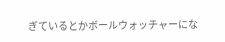ぎているとかボールウォッチャーにな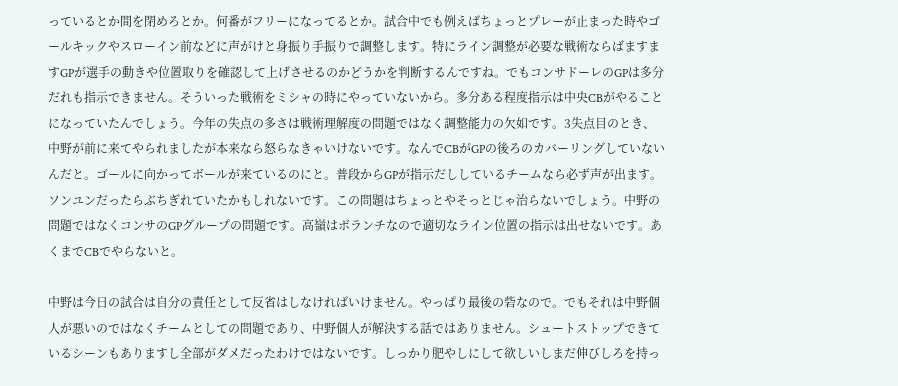っているとか間を閉めろとか。何番がフリーになってるとか。試合中でも例えばちょっとプレーが止まった時やゴールキックやスローイン前などに声がけと身振り手振りで調整します。特にライン調整が必要な戦術ならばますますGPが選手の動きや位置取りを確認して上げさせるのかどうかを判断するんですね。でもコンサドーレのGPは多分だれも指示できません。そういった戦術をミシャの時にやっていないから。多分ある程度指示は中央CBがやることになっていたんでしょう。今年の失点の多さは戦術理解度の問題ではなく調整能力の欠如です。3失点目のとき、中野が前に来てやられましたが本来なら怒らなきゃいけないです。なんでCBがGPの後ろのカバーリングしていないんだと。ゴールに向かってボールが来ているのにと。普段からGPが指示だししているチームなら必ず声が出ます。ソンユンだったらぶちぎれていたかもしれないです。この問題はちょっとやそっとじゃ治らないでしょう。中野の問題ではなくコンサのGPグループの問題です。高嶺はボランチなので適切なライン位置の指示は出せないです。あくまでCBでやらないと。

中野は今日の試合は自分の責任として反省はしなければいけません。やっぱり最後の砦なので。でもそれは中野個人が悪いのではなくチームとしての問題であり、中野個人が解決する話ではありません。シュートストップできているシーンもありますし全部がダメだったわけではないです。しっかり肥やしにして欲しいしまだ伸びしろを持っ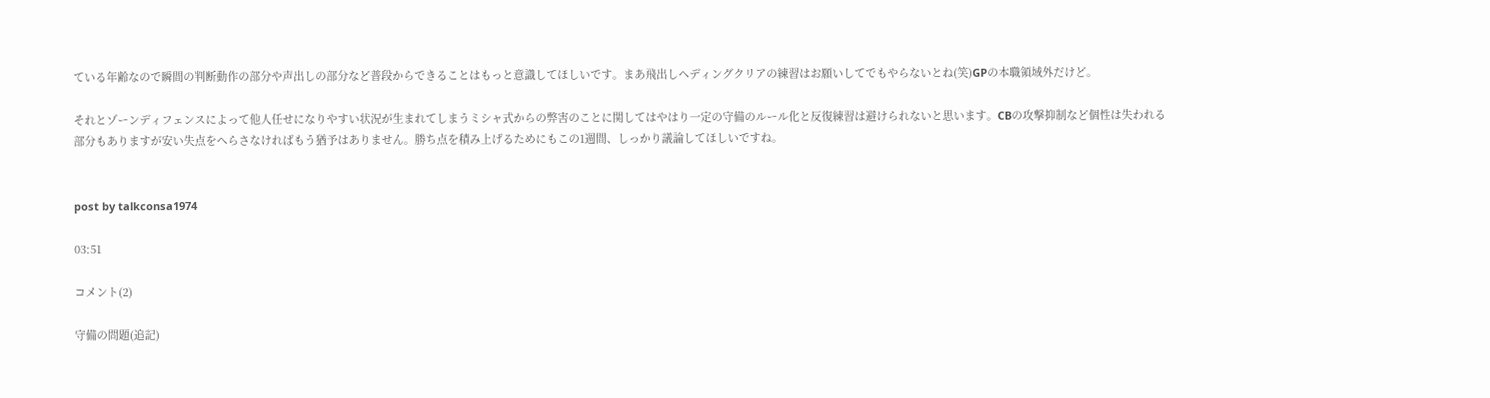ている年齢なので瞬間の判断動作の部分や声出しの部分など普段からできることはもっと意識してほしいです。まあ飛出しヘディングクリアの練習はお願いしてでもやらないとね(笑)GPの本職領域外だけど。

それとゾーンディフェンスによって他人任せになりやすい状況が生まれてしまうミシャ式からの弊害のことに関してはやはり一定の守備のルール化と反復練習は避けられないと思います。CBの攻撃抑制など個性は失われる部分もありますが安い失点をへらさなければもう猶予はありません。勝ち点を積み上げるためにもこの1週間、しっかり議論してほしいですね。


post by talkconsa1974

03:51

コメント(2)

守備の問題(追記)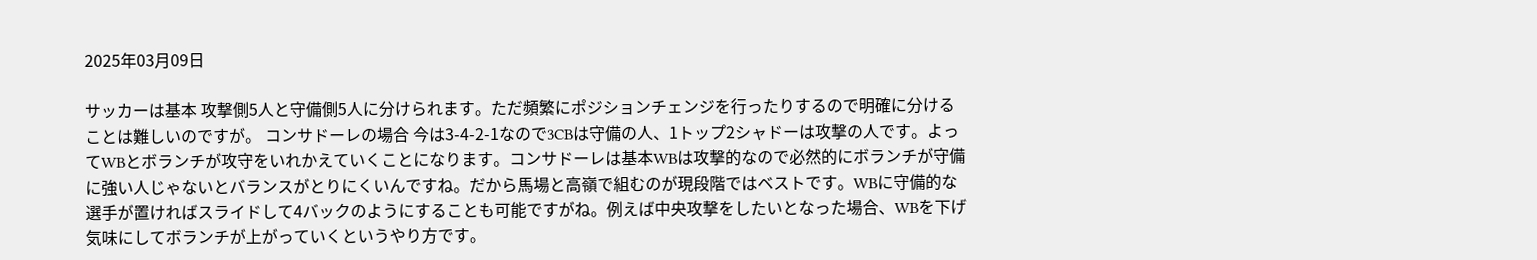2025年03月09日

サッカーは基本 攻撃側5人と守備側5人に分けられます。ただ頻繁にポジションチェンジを行ったりするので明確に分けることは難しいのですが。 コンサドーレの場合 今は3-4-2-1なので3CBは守備の人、1トップ2シャドーは攻撃の人です。よってWBとボランチが攻守をいれかえていくことになります。コンサドーレは基本WBは攻撃的なので必然的にボランチが守備に強い人じゃないとバランスがとりにくいんですね。だから馬場と高嶺で組むのが現段階ではベストです。WBに守備的な選手が置ければスライドして4バックのようにすることも可能ですがね。例えば中央攻撃をしたいとなった場合、WBを下げ気味にしてボランチが上がっていくというやり方です。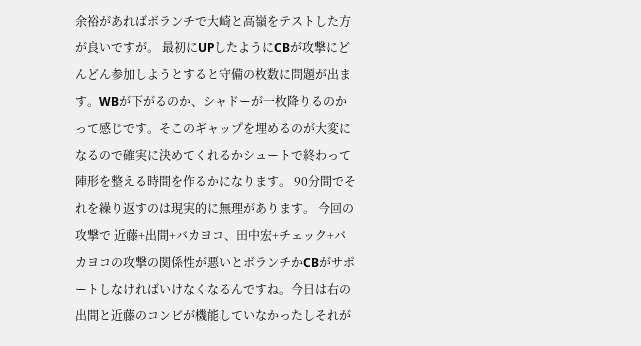余裕があればボランチで大崎と高嶺をテストした方が良いですが。 最初にUPしたようにCBが攻撃にどんどん参加しようとすると守備の枚数に問題が出ます。WBが下がるのか、シャドーが一枚降りるのかって感じです。そこのギャップを埋めるのが大変になるので確実に決めてくれるかシュートで終わって陣形を整える時間を作るかになります。 90分間でそれを繰り返すのは現実的に無理があります。 今回の攻撃で 近藤+出間+バカヨコ、田中宏+チェック+バカヨコの攻撃の関係性が悪いとボランチかCBがサポートしなければいけなくなるんですね。今日は右の出間と近藤のコンビが機能していなかったしそれが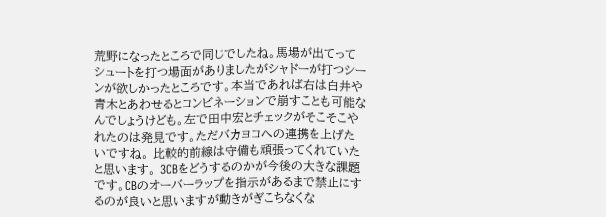荒野になったところで同じでしたね。馬場が出てってシュートを打つ場面がありましたがシャドーが打つシーンが欲しかったところです。本当であれば右は白井や青木とあわせるとコンビネーションで崩すことも可能なんでしょうけども。左で田中宏とチェックがそこそこやれたのは発見です。ただバカヨコへの連携を上げたいですね。 比較的前線は守備も頑張ってくれていたと思います。 3CBをどうするのかが今後の大きな課題です。CBのオーバーラップを指示があるまで禁止にするのが良いと思いますが動きがぎこちなくな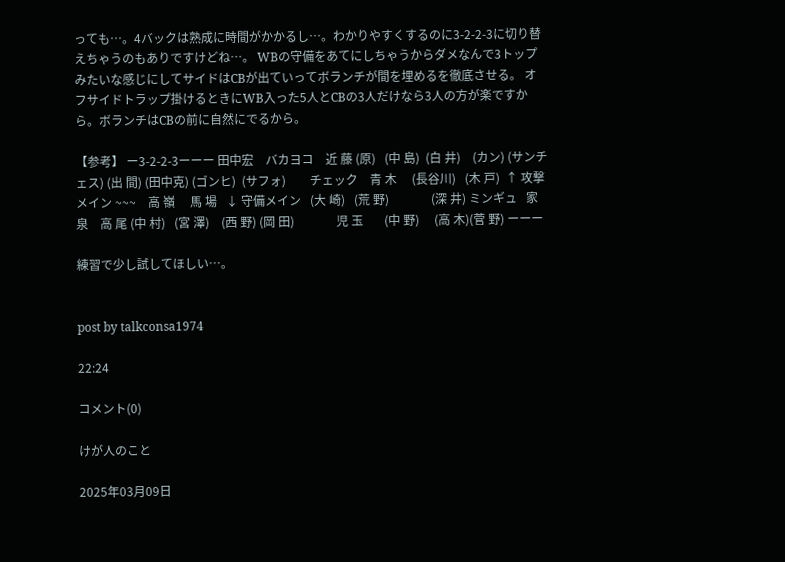っても…。4バックは熟成に時間がかかるし…。わかりやすくするのに3-2-2-3に切り替えちゃうのもありですけどね…。 WBの守備をあてにしちゃうからダメなんで3トップみたいな感じにしてサイドはCBが出ていってボランチが間を埋めるを徹底させる。 オフサイドトラップ掛けるときにWB入った5人とCBの3人だけなら3人の方が楽ですから。ボランチはCBの前に自然にでるから。

【参考】 ー3-2-2-3ーーー 田中宏    バカヨコ    近 藤 (原)   (中 島)  (白 井)    (カン) (サンチェス) (出 間) (田中克) (ゴンヒ)  (サフォ)        チェック    青 木     (長谷川)   (木 戸)  ↑ 攻撃メイン ~~~    高 嶺     馬 場   ↓ 守備メイン   (大 崎)   (荒 野)              (深 井) ミンギュ   家 泉    高 尾 (中 村)   (宮 澤)    (西 野) (岡 田)              児 玉       (中 野)     (高 木)(菅 野) ーーー

練習で少し試してほしい…。


post by talkconsa1974

22:24

コメント(0)

けが人のこと

2025年03月09日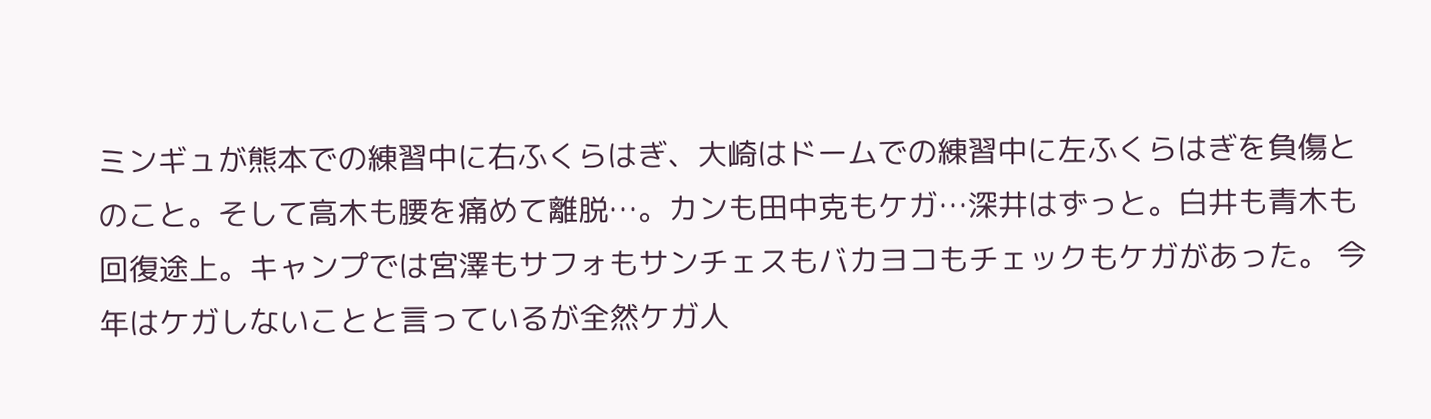ミンギュが熊本での練習中に右ふくらはぎ、大崎はドームでの練習中に左ふくらはぎを負傷とのこと。そして高木も腰を痛めて離脱…。カンも田中克もケガ…深井はずっと。白井も青木も回復途上。キャンプでは宮澤もサフォもサンチェスもバカヨコもチェックもケガがあった。 今年はケガしないことと言っているが全然ケガ人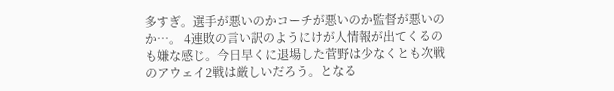多すぎ。選手が悪いのかコーチが悪いのか監督が悪いのか…。 4連敗の言い訳のようにけが人情報が出てくるのも嫌な感じ。今日早くに退場した菅野は少なくとも次戦のアウェイ2戦は厳しいだろう。となる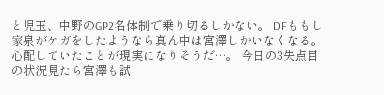と児玉、中野のGP2名体制で乗り切るしかない。 DFももし家泉がケガをしたようなら真ん中は宮澤しかいなくなる。心配していたことが現実になりそうだ…。 今日の3失点目の状況見たら宮澤も試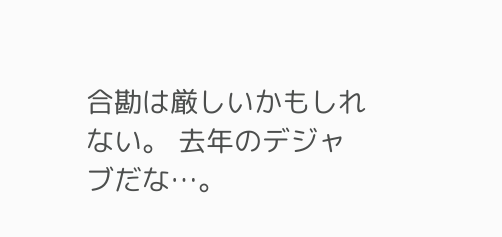合勘は厳しいかもしれない。 去年のデジャブだな…。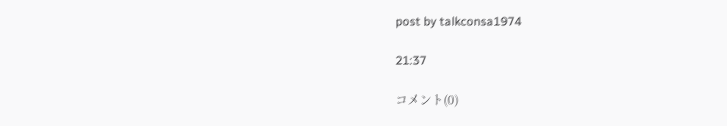post by talkconsa1974

21:37

コメント(0)